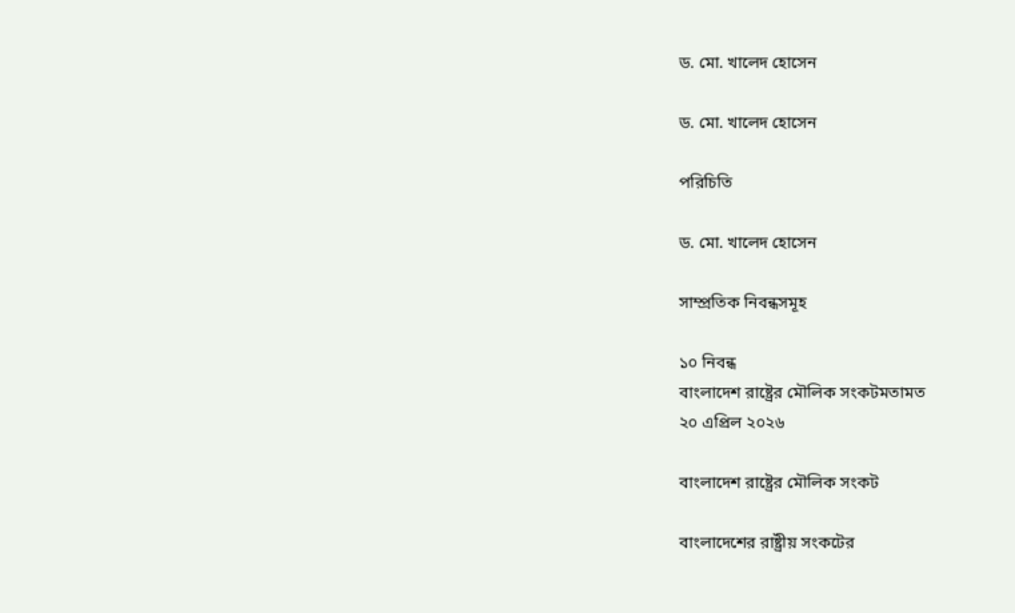ড. মো. খালেদ হোসেন

ড. মো. খালেদ হোসেন

পরিচিতি

ড. মো. খালেদ হোসেন

সাম্প্রতিক নিবন্ধসমূহ

১০ নিবন্ধ
বাংলাদেশ রাষ্ট্রের মৌলিক সংকটমতামত
২০ এপ্রিল ২০২৬

বাংলাদেশ রাষ্ট্রের মৌলিক সংকট

বাংলাদেশের রাষ্ট্রীয় সংকটের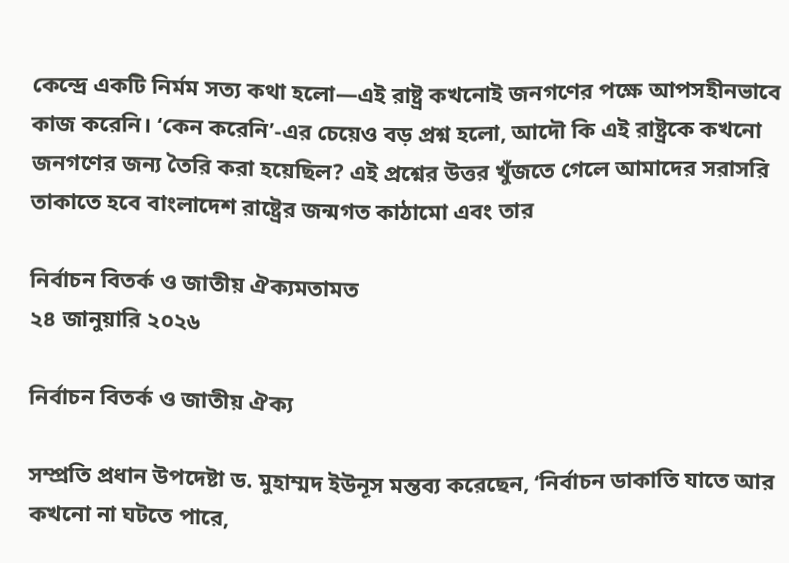কেন্দ্রে একটি নির্মম সত্য কথা হলো—এই রাষ্ট্র কখনোই জনগণের পক্ষে আপসহীনভাবে কাজ করেনি। ‘কেন করেনি’-এর চেয়েও বড় প্রশ্ন হলো, আদৌ কি এই রাষ্ট্রকে কখনো জনগণের জন্য তৈরি করা হয়েছিল? এই প্রশ্নের উত্তর খুঁজতে গেলে আমাদের সরাসরি তাকাতে হবে বাংলাদেশ রাষ্ট্রের জন্মগত কাঠামো এবং তার

নির্বাচন বিতর্ক ও জাতীয় ঐক্যমতামত
২৪ জানুয়ারি ২০২৬

নির্বাচন বিতর্ক ও জাতীয় ঐক্য

সম্প্রতি প্রধান উপদেষ্টা ড. মুহাম্মদ ইউনূস মন্তব্য করেছেন, ‘নির্বাচন ডাকাতি যাতে আর কখনো না ঘটতে পারে,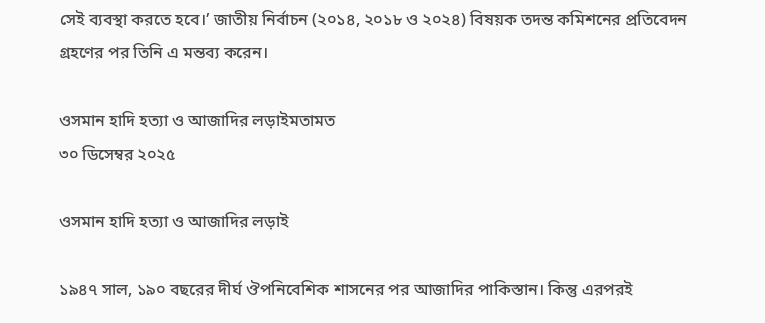সেই ব্যবস্থা করতে হবে।’ জাতীয় নির্বাচন (২০১৪, ২০১৮ ও ২০২৪) বিষয়ক তদন্ত কমিশনের প্রতিবেদন গ্রহণের পর তিনি এ মন্তব্য করেন।

ওসমান হাদি হত্যা ও আজাদির লড়াইমতামত
৩০ ডিসেম্বর ২০২৫

ওসমান হাদি হত্যা ও আজাদির লড়াই

১৯৪৭ সাল, ১৯০ বছরের দীর্ঘ ঔপনিবেশিক শাসনের পর আজাদির পাকিস্তান। কিন্তু এরপরই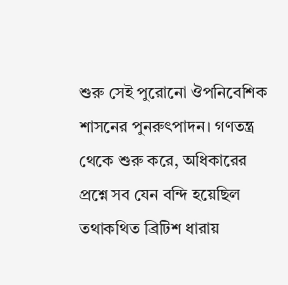শুরু সেই পুরোনো ঔপনিবেশিক শাসনের পুনরুৎপাদন। গণতন্ত্র থেকে শুরু করে, অধিকারের প্রশ্নে সব যেন বন্দি হয়েছিল তথাকথিত ব্রিটিশ ধারায়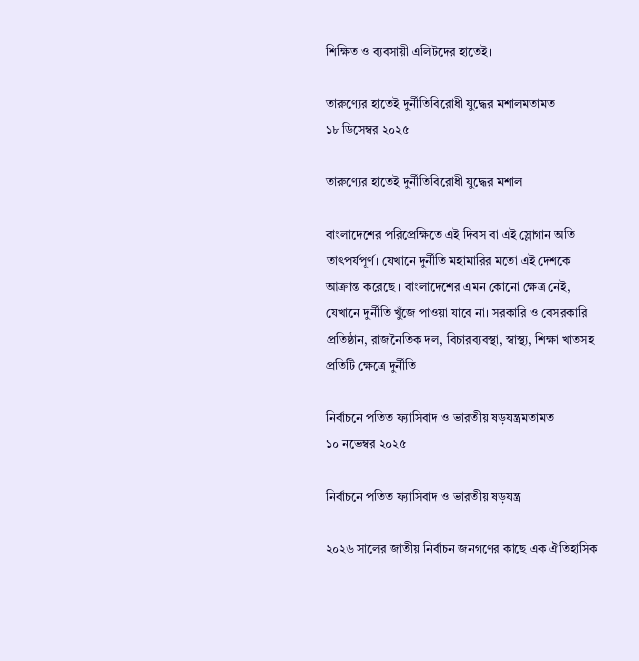শিক্ষিত ও ব্যবসায়ী এলিটদের হাতেই।

তারুণ্যের হাতেই দুর্নীতিবিরোধী যুদ্ধের মশালমতামত
১৮ ডিসেম্বর ২০২৫

তারুণ্যের হাতেই দুর্নীতিবিরোধী যুদ্ধের মশাল

বাংলাদেশের পরিপ্রেক্ষিতে এই দিবস বা এই স্লোগান অতি তাৎপর্যপূর্ণ। যেখানে দুর্নীতি মহামারির মতো এই দেশকে আক্রান্ত করেছে । বাংলাদেশের এমন কোনো ক্ষেত্র নেই, যেখানে দুর্নীতি খুঁজে পাওয়া যাবে না। সরকারি ও বেসরকারি প্রতিষ্ঠান, রাজনৈতিক দল, বিচারব্যবস্থা, স্বাস্থ্য, শিক্ষা খাতসহ প্রতিটি ক্ষেত্রে দুর্নীতি

নির্বাচনে পতিত ফ্যাসিবাদ ও ভারতীয় ষড়যন্ত্রমতামত
১০ নভেম্বর ২০২৫

নির্বাচনে পতিত ফ্যাসিবাদ ও ভারতীয় ষড়যন্ত্র

২০২৬ সালের জাতীয় নির্বাচন জনগণের কাছে এক ঐতিহাসিক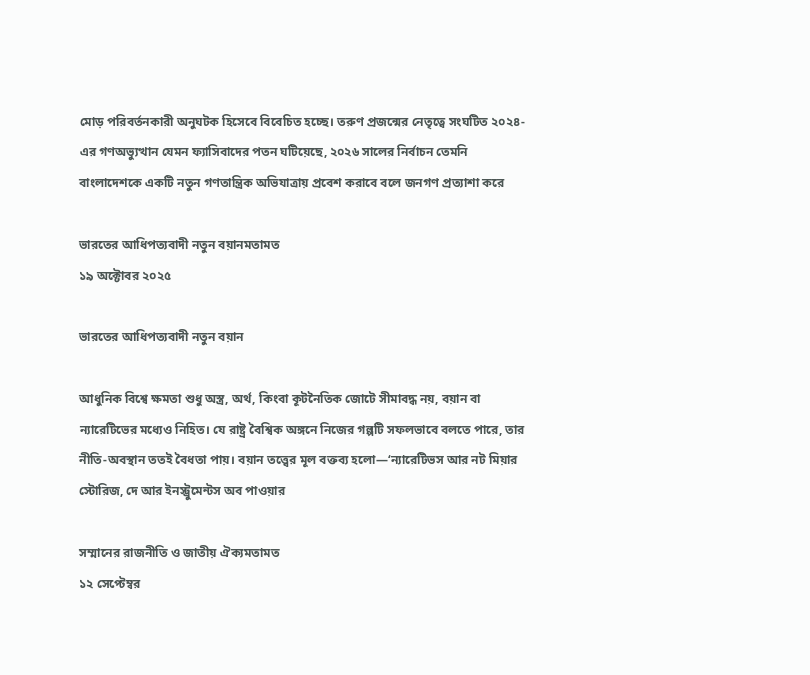মোড় পরিবর্তনকারী অনুঘটক হিসেবে বিবেচিত হচ্ছে। তরুণ প্রজন্মের নেতৃত্বে সংঘটিত ২০২৪-এর গণঅভ্যুত্থান যেমন ফ্যাসিবাদের পতন ঘটিয়েছে, ২০২৬ সালের নির্বাচন তেমনি বাংলাদেশকে একটি নতুন গণতান্ত্রিক অভিযাত্রায় প্রবেশ করাবে বলে জনগণ প্রত্যাশা করে

ভারতের আধিপত্যবাদী নতুন বয়ানমতামত
১৯ অক্টোবর ২০২৫

ভারতের আধিপত্যবাদী নতুন বয়ান

আধুনিক বিশ্বে ক্ষমতা শুধু অস্ত্র, অর্থ, কিংবা কূটনৈতিক জোটে সীমাবদ্ধ নয়, বয়ান বা ন্যারেটিভের মধ্যেও নিহিত। যে রাষ্ট্র বৈশ্বিক অঙ্গনে নিজের গল্পটি সফলভাবে বলতে পারে, তার নীতি-অবস্থান ততই বৈধতা পায়। বয়ান তত্ত্বের মূল বক্তব্য হলো—‘ন্যারেটিভস আর নট মিয়ার স্টোরিজ, দে আর ইনস্ট্রুমেন্টস অব পাওয়ার

সম্মানের রাজনীতি ও জাতীয় ঐক্যমতামত
১২ সেপ্টেম্বর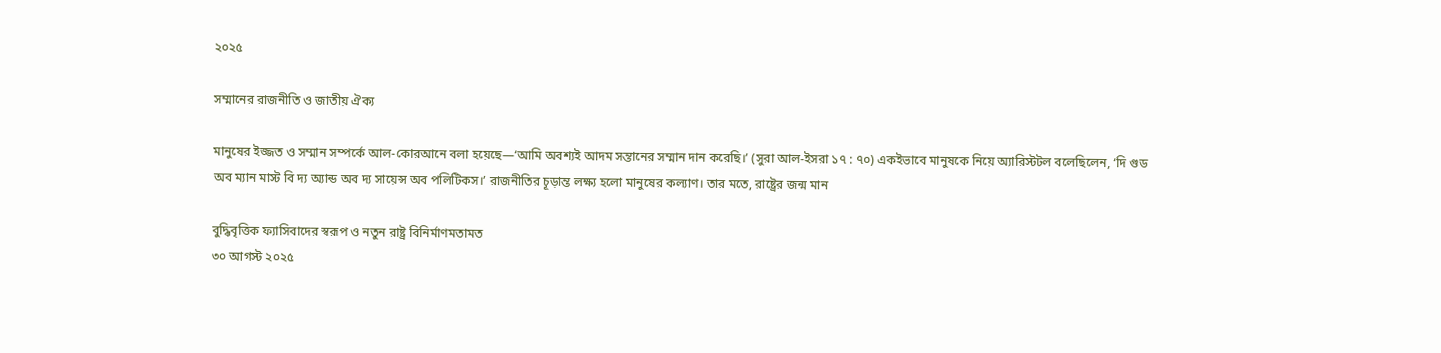২০২৫

সম্মানের রাজনীতি ও জাতীয় ঐক্য

মানুষের ইজ্জত ও সম্মান সম্পর্কে আল-কোরআনে বলা হয়েছে—‘আমি অবশ্যই আদম সন্তানের সম্মান দান করেছি।’ (সুরা আল-ইসরা ১৭ : ৭০) একইভাবে মানুষকে নিয়ে অ্যারিস্টটল বলেছিলেন, ‘দি গুড অব ম্যান মাস্ট বি দ্য অ্যান্ড অব দ্য সায়েন্স অব পলিটিকস।’ রাজনীতির চূড়ান্ত লক্ষ্য হলো মানুষের কল্যাণ। তার মতে, রাষ্ট্রের জন্ম মান

বুদ্ধিবৃত্তিক ফ্যাসিবাদের স্বরূপ ও নতুন রাষ্ট্র বিনির্মাণমতামত
৩০ আগস্ট ২০২৫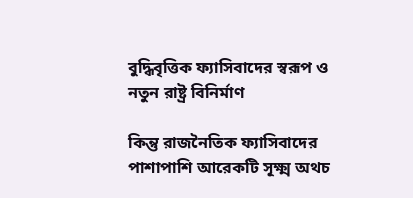বুদ্ধিবৃত্তিক ফ্যাসিবাদের স্বরূপ ও নতুন রাষ্ট্র বিনির্মাণ

কিন্তু রাজনৈতিক ফ্যাসিবাদের পাশাপাশি আরেকটি সূক্ষ্ম অথচ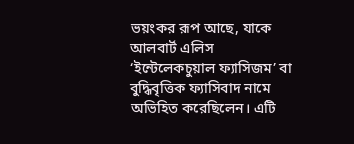ভয়ংকর রূপ আছে, যাকে আলবার্ট এলিস ‘ইন্টেলেকচুয়াল ফ্যাসিজম’ বা বুদ্ধিবৃত্তিক ফ্যাসিবাদ নামে অভিহিত করেছিলেন। এটি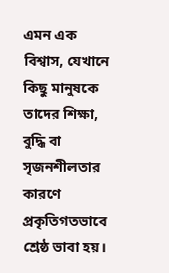এমন এক বিশ্বাস, যেখানে কিছু মানুষকে তাদের শিক্ষা, বুদ্ধি বা সৃজনশীলতার কারণে প্রকৃতিগতভাবে শ্রেষ্ঠ ভাবা হয়।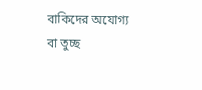বাকিদের অযোগ্য বা তুচ্ছ